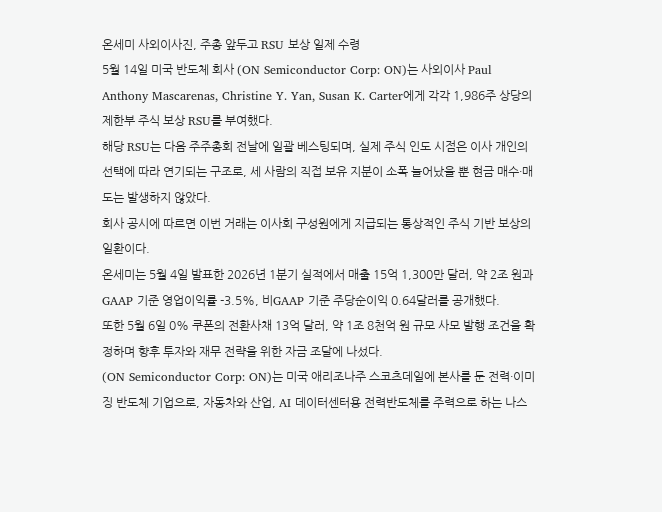온세미 사외이사진, 주총 앞두고 RSU 보상 일제 수령
5월 14일 미국 반도체 회사 (ON Semiconductor Corp: ON)는 사외이사 Paul Anthony Mascarenas, Christine Y. Yan, Susan K. Carter에게 각각 1,986주 상당의 제한부 주식 보상 RSU를 부여했다.
해당 RSU는 다음 주주총회 전날에 일괄 베스팅되며, 실제 주식 인도 시점은 이사 개인의 선택에 따라 연기되는 구조로, 세 사람의 직접 보유 지분이 소폭 늘어났을 뿐 현금 매수·매도는 발생하지 않았다.
회사 공시에 따르면 이번 거래는 이사회 구성원에게 지급되는 통상적인 주식 기반 보상의 일환이다.
온세미는 5월 4일 발표한 2026년 1분기 실적에서 매출 15억 1,300만 달러, 약 2조 원과 GAAP 기준 영업이익률 -3.5%, 비GAAP 기준 주당순이익 0.64달러를 공개했다.
또한 5월 6일 0% 쿠폰의 전환사채 13억 달러, 약 1조 8천억 원 규모 사모 발행 조건을 확정하며 향후 투자와 재무 전략을 위한 자금 조달에 나섰다.
(ON Semiconductor Corp: ON)는 미국 애리조나주 스코츠데일에 본사를 둔 전력·이미징 반도체 기업으로, 자동차와 산업, AI 데이터센터용 전력반도체를 주력으로 하는 나스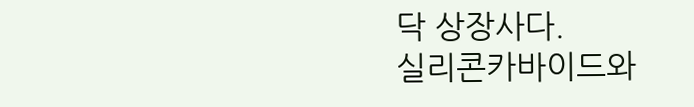닥 상장사다.
실리콘카바이드와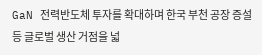GaN 전력반도체 투자를 확대하며 한국 부천 공장 증설 등 글로벌 생산 거점을 넓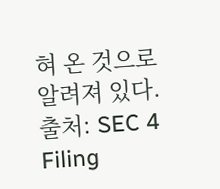혀 온 것으로 알려져 있다.
출처: SEC 4 Filing